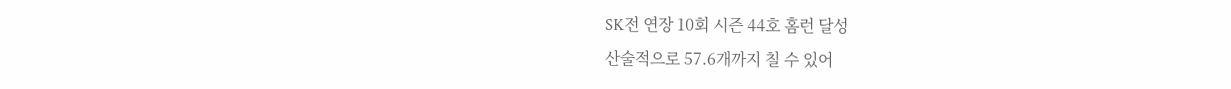SK전 연장 10회 시즌 44호 홈런 달성
산술적으로 57.6개까지 칠 수 있어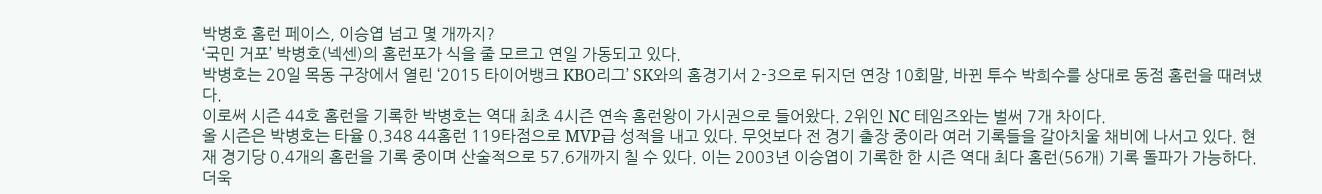박병호 홈런 페이스, 이승엽 넘고 몇 개까지?
‘국민 거포’ 박병호(넥센)의 홈런포가 식을 줄 모르고 연일 가동되고 있다.
박병호는 20일 목동 구장에서 열린 ‘2015 타이어뱅크 KBO리그’ SK와의 홈경기서 2-3으로 뒤지던 연장 10회말, 바뀐 투수 박희수를 상대로 동점 홈런을 때려냈다.
이로써 시즌 44호 홈런을 기록한 박병호는 역대 최초 4시즌 연속 홈런왕이 가시권으로 들어왔다. 2위인 NC 테임즈와는 벌써 7개 차이다.
올 시즌은 박병호는 타율 0.348 44홈런 119타점으로 MVP급 성적을 내고 있다. 무엇보다 전 경기 출장 중이라 여러 기록들을 갈아치울 채비에 나서고 있다. 현재 경기당 0.4개의 홈런을 기록 중이며 산술적으로 57.6개까지 칠 수 있다. 이는 2003년 이승엽이 기록한 한 시즌 역대 최다 홈런(56개) 기록 돌파가 가능하다. 더욱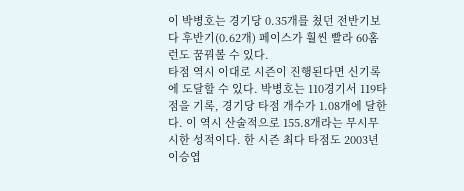이 박병호는 경기당 0.35개를 쳤던 전반기보다 후반기(0.62개) 페이스가 훨씬 빨라 60홈런도 꿈꿔볼 수 있다.
타점 역시 이대로 시즌이 진행된다면 신기록에 도달할 수 있다. 박병호는 110경기서 119타점을 기록, 경기당 타점 개수가 1.08개에 달한다. 이 역시 산술적으로 155.8개라는 무시무시한 성적이다. 한 시즌 최다 타점도 2003년 이승엽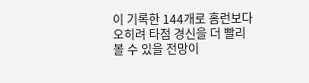이 기록한 144개로 홈런보다 오히려 타점 경신을 더 빨리 볼 수 있을 전망이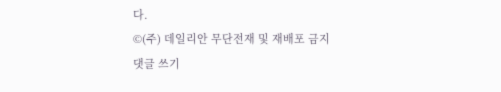다.
©(주) 데일리안 무단전재 및 재배포 금지
댓글 쓰기